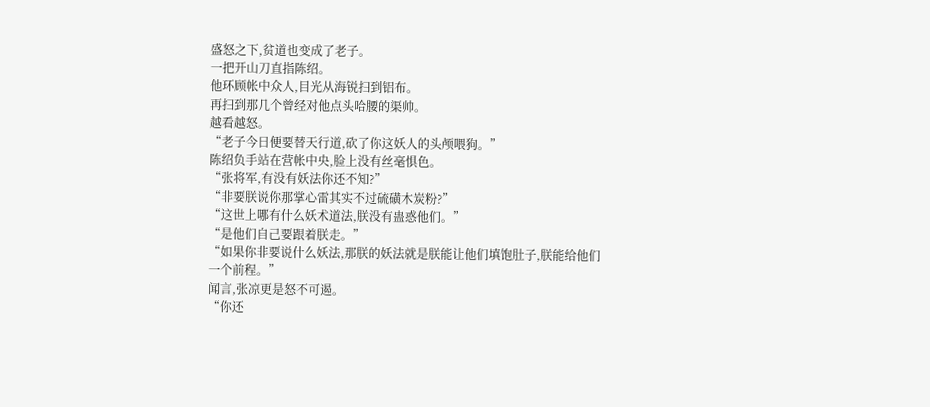盛怒之下,贫道也变成了老子。
一把开山刀直指陈绍。
他环顾帐中众人,目光从海锐扫到铝布。
再扫到那几个曾经对他点头哈腰的渠帅。
越看越怒。
“老子今日便要替天行道,砍了你这妖人的头颅喂狗。”
陈绍负手站在营帐中央,脸上没有丝毫惧色。
“张将军,有没有妖法你还不知?”
“非要朕说你那掌心雷其实不过硫磺木炭粉?”
“这世上哪有什么妖术道法,朕没有蛊惑他们。”
“是他们自己要跟着朕走。”
“如果你非要说什么妖法,那朕的妖法就是朕能让他们填饱肚子,朕能给他们一个前程。”
闻言,张凉更是怒不可遏。
“你还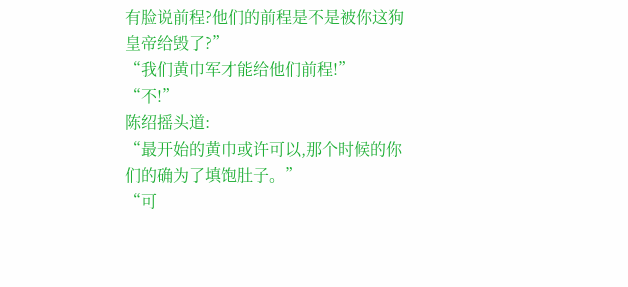有脸说前程?他们的前程是不是被你这狗皇帝给毁了?”
“我们黄巾军才能给他们前程!”
“不!”
陈绍摇头道:
“最开始的黄巾或许可以,那个时候的你们的确为了填饱肚子。”
“可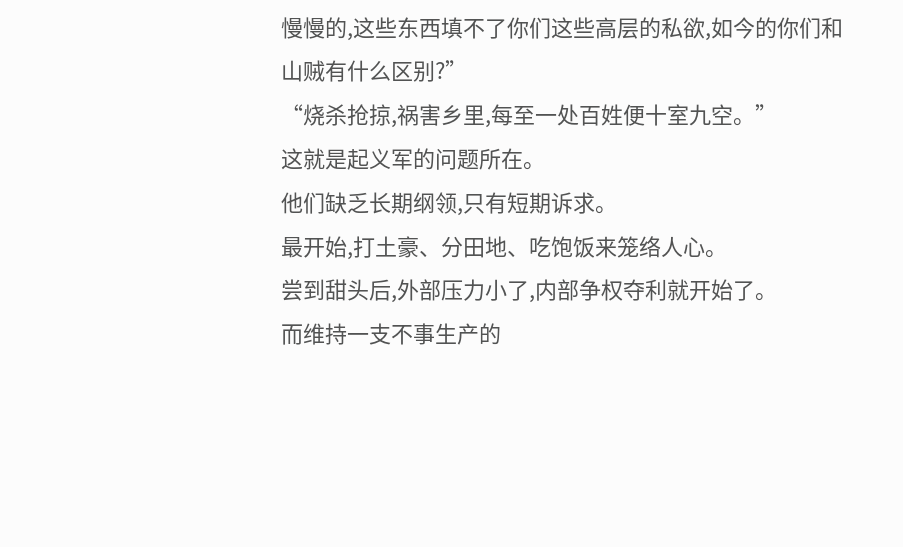慢慢的,这些东西填不了你们这些高层的私欲,如今的你们和山贼有什么区别?”
“烧杀抢掠,祸害乡里,每至一处百姓便十室九空。”
这就是起义军的问题所在。
他们缺乏长期纲领,只有短期诉求。
最开始,打土豪、分田地、吃饱饭来笼络人心。
尝到甜头后,外部压力小了,内部争权夺利就开始了。
而维持一支不事生产的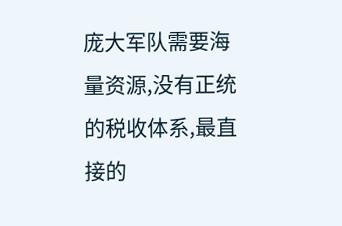庞大军队需要海量资源,没有正统的税收体系,最直接的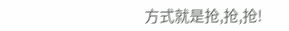方式就是抢,抢,抢!